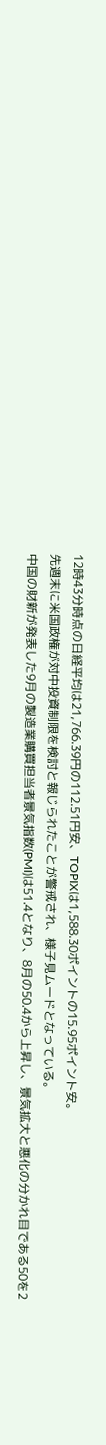12時43分時点の日経平均は21,766.39円の112.51円安、TOPIXは1,588.30ポイントの15.95ポイント安。
先週末に米国政権が対中投資制限を検討と報じられたことが警戒され、様子見ムードとなっている。
中国の財新が発表した9月の製造業購買担当者景気指数(PMI)は51.4となり、8月の50.4から上昇し、景気拡大と悪化の分かれ目である50を2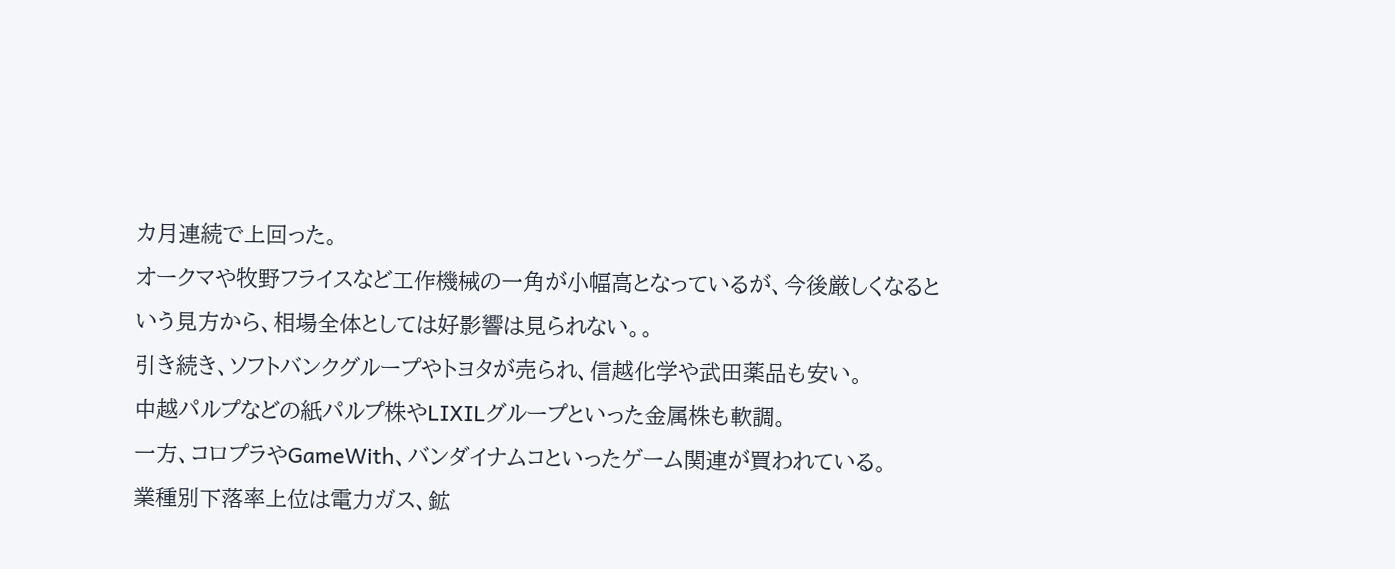カ月連続で上回った。
オークマや牧野フライスなど工作機械の一角が小幅高となっているが、今後厳しくなるという見方から、相場全体としては好影響は見られない。。
引き続き、ソフトバンクグループやトヨタが売られ、信越化学や武田薬品も安い。
中越パルプなどの紙パルプ株やLIXILグループといった金属株も軟調。
一方、コロプラやGameWith、バンダイナムコといったゲーム関連が買われている。
業種別下落率上位は電力ガス、鉱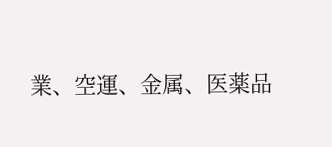業、空運、金属、医薬品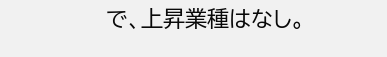で、上昇業種はなし。